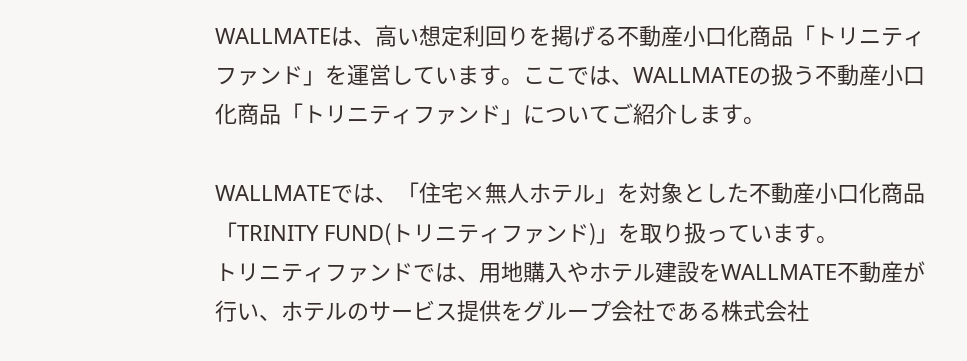WALLMATEは、高い想定利回りを掲げる不動産小口化商品「トリニティファンド」を運営しています。ここでは、WALLMATEの扱う不動産小口化商品「トリニティファンド」についてご紹介します。

WALLMATEでは、「住宅×無人ホテル」を対象とした不動産小口化商品「TRINITY FUND(トリニティファンド)」を取り扱っています。
トリニティファンドでは、用地購入やホテル建設をWALLMATE不動産が行い、ホテルのサービス提供をグループ会社である株式会社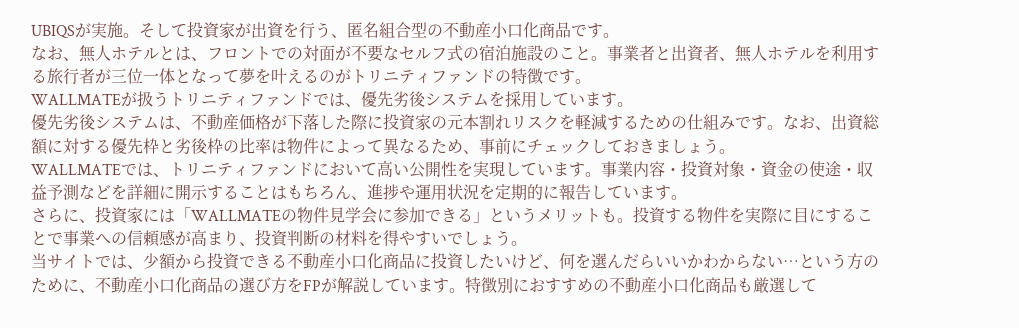UBIQSが実施。そして投資家が出資を行う、匿名組合型の不動産小口化商品です。
なお、無人ホテルとは、フロントでの対面が不要なセルフ式の宿泊施設のこと。事業者と出資者、無人ホテルを利用する旅行者が三位一体となって夢を叶えるのがトリニティファンドの特徴です。
WALLMATEが扱うトリニティファンドでは、優先劣後システムを採用しています。
優先劣後システムは、不動産価格が下落した際に投資家の元本割れリスクを軽減するための仕組みです。なお、出資総額に対する優先枠と劣後枠の比率は物件によって異なるため、事前にチェックしておきましょう。
WALLMATEでは、トリニティファンドにおいて高い公開性を実現しています。事業内容・投資対象・資金の使途・収益予測などを詳細に開示することはもちろん、進捗や運用状況を定期的に報告しています。
さらに、投資家には「WALLMATEの物件見学会に参加できる」というメリットも。投資する物件を実際に目にすることで事業への信頼感が高まり、投資判断の材料を得やすいでしょう。
当サイトでは、少額から投資できる不動産小口化商品に投資したいけど、何を選んだらいいかわからない…という方のために、不動産小口化商品の選び方をFPが解説しています。特徴別におすすめの不動産小口化商品も厳選して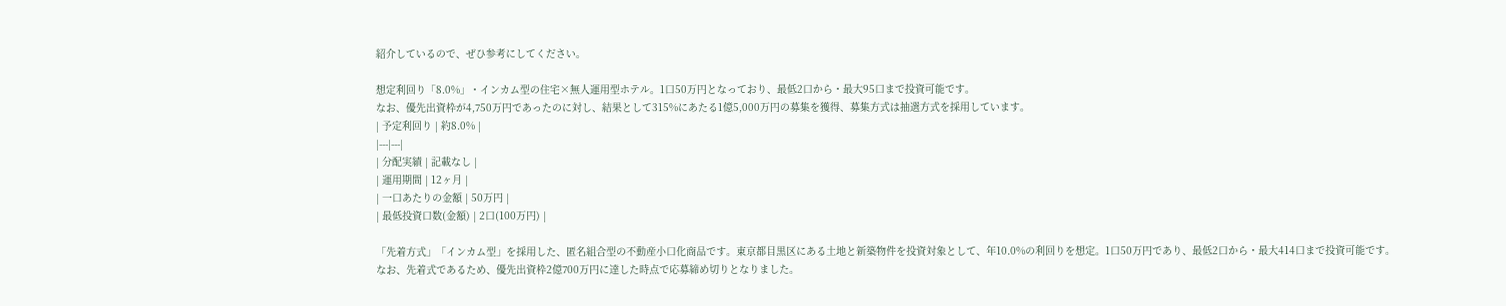紹介しているので、ぜひ参考にしてください。

想定利回り「8.0%」・インカム型の住宅×無人運用型ホテル。1口50万円となっており、最低2口から・最大95口まで投資可能です。
なお、優先出資枠が4,750万円であったのに対し、結果として315%にあたる1億5,000万円の募集を獲得、募集方式は抽選方式を採用しています。
| 予定利回り | 約8.0% |
|---|---|
| 分配実績 | 記載なし |
| 運用期間 | 12ヶ月 |
| 一口あたりの金額 | 50万円 |
| 最低投資口数(金額) | 2口(100万円) |

「先着方式」「インカム型」を採用した、匿名組合型の不動産小口化商品です。東京都目黒区にある土地と新築物件を投資対象として、年10.0%の利回りを想定。1口50万円であり、最低2口から・最大414口まで投資可能です。
なお、先着式であるため、優先出資枠2億700万円に達した時点で応募締め切りとなりました。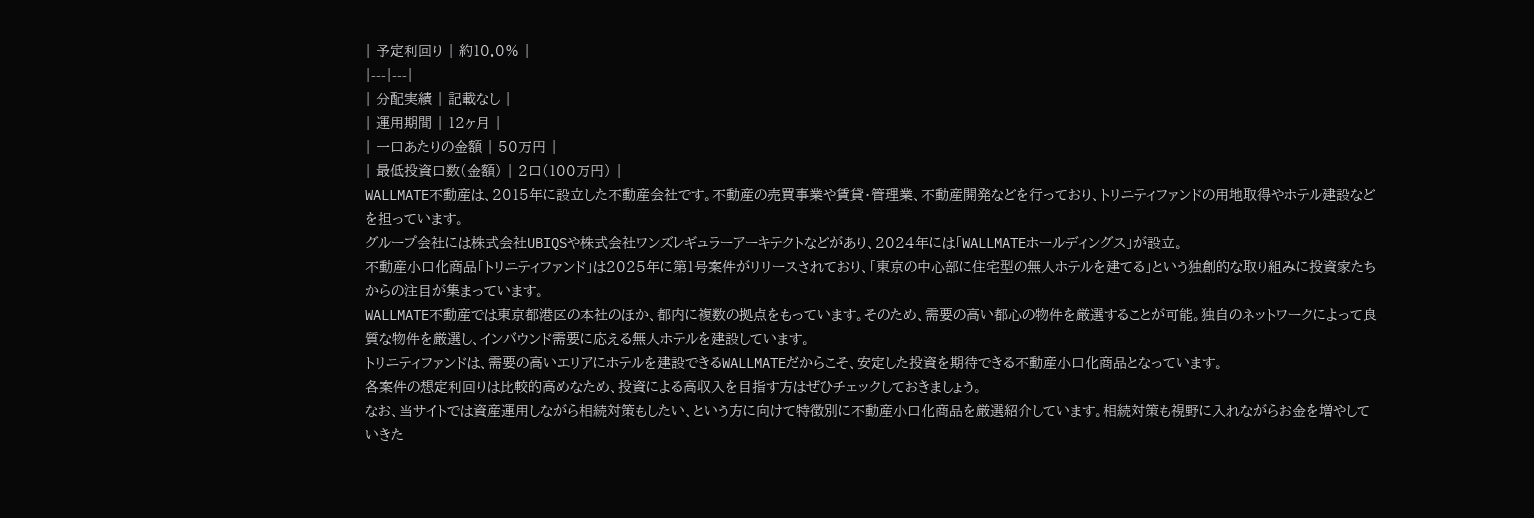| 予定利回り | 約10.0% |
|---|---|
| 分配実績 | 記載なし |
| 運用期間 | 12ヶ月 |
| 一口あたりの金額 | 50万円 |
| 最低投資口数(金額) | 2口(100万円) |
WALLMATE不動産は、2015年に設立した不動産会社です。不動産の売買事業や賃貸・管理業、不動産開発などを行っており、トリニティファンドの用地取得やホテル建設などを担っています。
グループ会社には株式会社UBIQSや株式会社ワンズレギュラーアーキテクトなどがあり、2024年には「WALLMATEホールディングス」が設立。
不動産小口化商品「トリニティファンド」は2025年に第1号案件がリリースされており、「東京の中心部に住宅型の無人ホテルを建てる」という独創的な取り組みに投資家たちからの注目が集まっています。
WALLMATE不動産では東京都港区の本社のほか、都内に複数の拠点をもっています。そのため、需要の高い都心の物件を厳選することが可能。独自のネットワークによって良質な物件を厳選し、インバウンド需要に応える無人ホテルを建設しています。
トリニティファンドは、需要の高いエリアにホテルを建設できるWALLMATEだからこそ、安定した投資を期待できる不動産小口化商品となっています。
各案件の想定利回りは比較的高めなため、投資による高収入を目指す方はぜひチェックしておきましょう。
なお、当サイトでは資産運用しながら相続対策もしたい、という方に向けて特徴別に不動産小口化商品を厳選紹介しています。相続対策も視野に入れながらお金を増やしていきた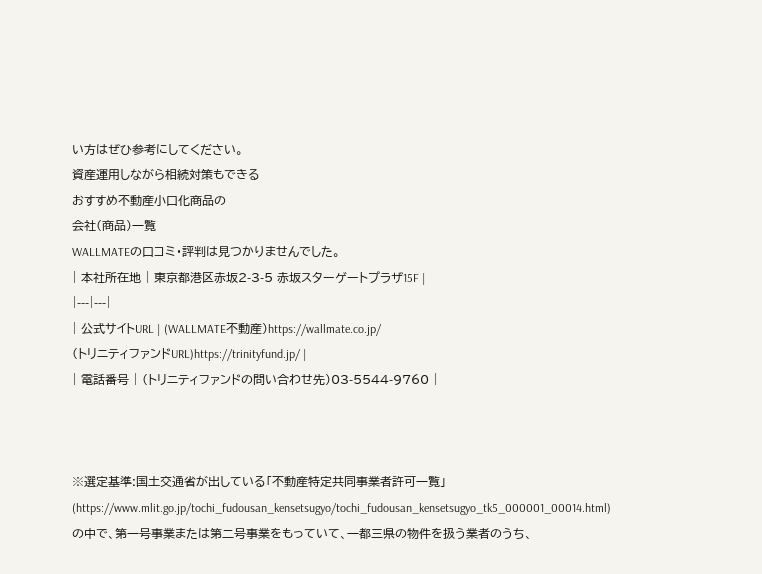い方はぜひ参考にしてください。
資産運用しながら相続対策もできる
おすすめ不動産小口化商品の
会社(商品)一覧
WALLMATEの口コミ・評判は見つかりませんでした。
| 本社所在地 | 東京都港区赤坂2-3-5 赤坂スターゲートプラザ15F |
|---|---|
| 公式サイトURL | (WALLMATE不動産)https://wallmate.co.jp/
(トリニティファンドURL)https://trinityfund.jp/ |
| 電話番号 | (トリニティファンドの問い合わせ先)03-5544-9760 |



※選定基準:国土交通省が出している「不動産特定共同事業者許可一覧」(https://www.mlit.go.jp/tochi_fudousan_kensetsugyo/tochi_fudousan_kensetsugyo_tk5_000001_00014.html)の中で、第一号事業または第二号事業をもっていて、一都三県の物件を扱う業者のうち、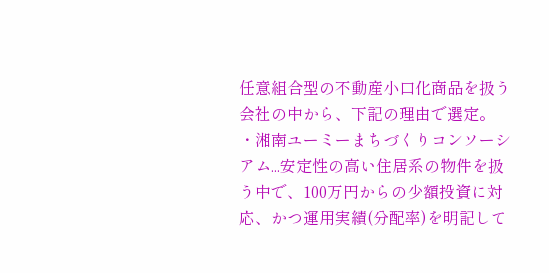任意組合型の不動産小口化商品を扱う会社の中から、下記の理由で選定。
・湘南ユーミーまちづくりコンソーシアム...安定性の高い住居系の物件を扱う中で、100万円からの少額投資に対応、かつ運用実績(分配率)を明記して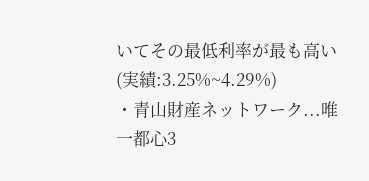いてその最低利率が最も高い(実績:3.25%~4.29%)
・青山財産ネットワーク...唯一都心3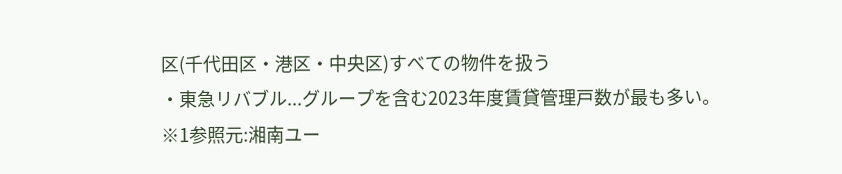区(千代田区・港区・中央区)すべての物件を扱う
・東急リバブル...グループを含む2023年度賃貸管理戸数が最も多い。
※1参照元:湘南ユー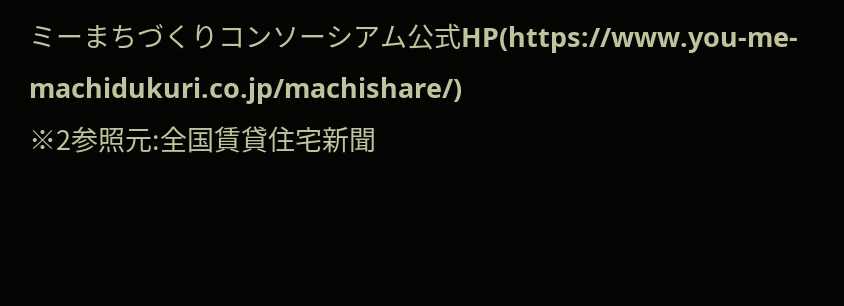ミーまちづくりコンソーシアム公式HP(https://www.you-me-machidukuri.co.jp/machishare/)
※2参照元:全国賃貸住宅新聞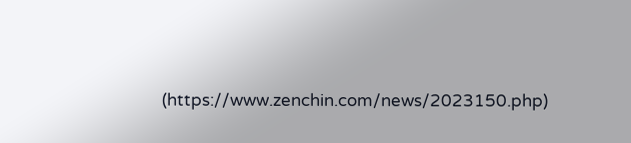(https://www.zenchin.com/news/2023150.php)